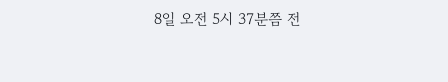8일 오전 5시 37분쯤 전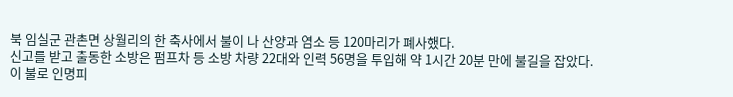북 임실군 관촌면 상월리의 한 축사에서 불이 나 산양과 염소 등 120마리가 폐사했다.
신고를 받고 출동한 소방은 펌프차 등 소방 차량 22대와 인력 56명을 투입해 약 1시간 20분 만에 불길을 잡았다.
이 불로 인명피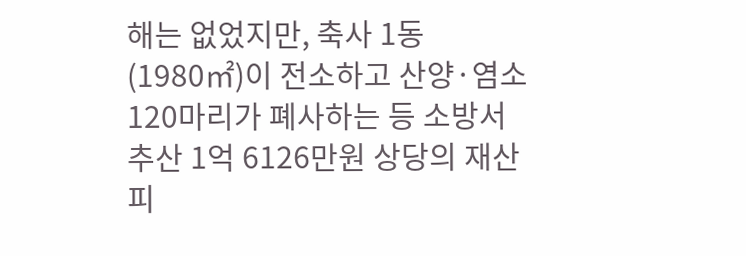해는 없었지만, 축사 1동(1980㎡)이 전소하고 산양·염소 120마리가 폐사하는 등 소방서 추산 1억 6126만원 상당의 재산 피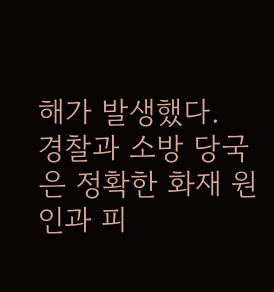해가 발생했다.
경찰과 소방 당국은 정확한 화재 원인과 피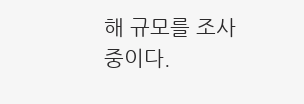해 규모를 조사 중이다.